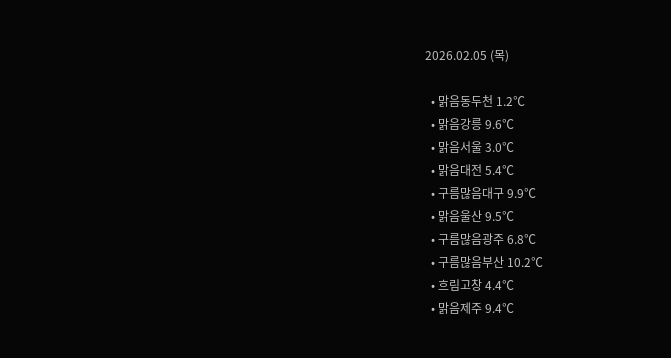2026.02.05 (목)

  • 맑음동두천 1.2℃
  • 맑음강릉 9.6℃
  • 맑음서울 3.0℃
  • 맑음대전 5.4℃
  • 구름많음대구 9.9℃
  • 맑음울산 9.5℃
  • 구름많음광주 6.8℃
  • 구름많음부산 10.2℃
  • 흐림고창 4.4℃
  • 맑음제주 9.4℃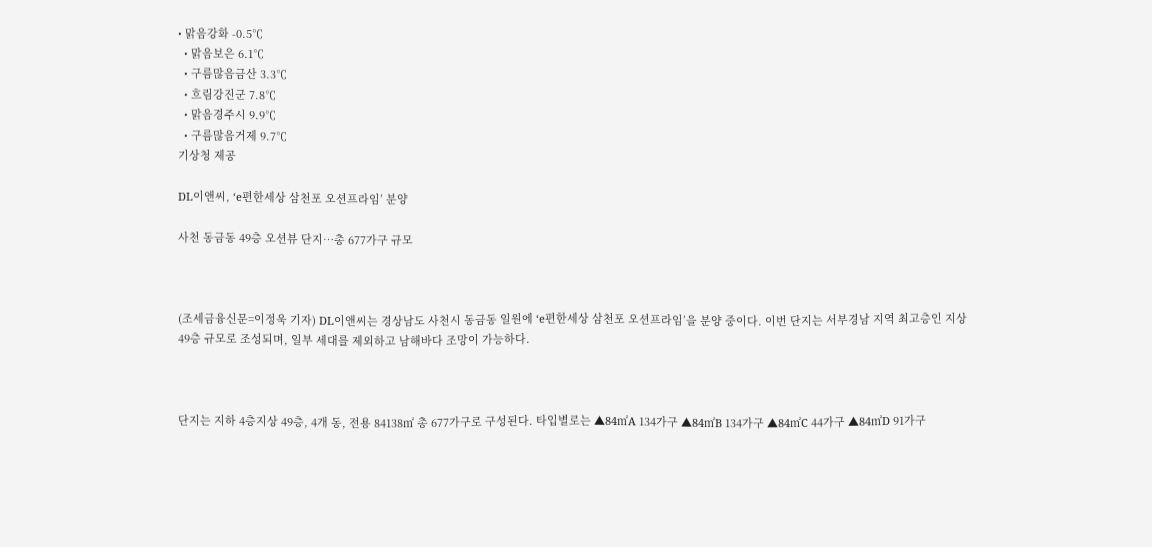• 맑음강화 -0.5℃
  • 맑음보은 6.1℃
  • 구름많음금산 3.3℃
  • 흐림강진군 7.8℃
  • 맑음경주시 9.9℃
  • 구름많음거제 9.7℃
기상청 제공

DL이앤씨, ‘e편한세상 삼천포 오션프라임’ 분양

사천 동금동 49층 오션뷰 단지…총 677가구 규모



(조세금융신문=이정욱 기자) DL이앤씨는 경상남도 사천시 동금동 일원에 ‘e편한세상 삼천포 오션프라임’을 분양 중이다. 이번 단지는 서부경남 지역 최고층인 지상 49층 규모로 조성되며, 일부 세대를 제외하고 남해바다 조망이 가능하다.



단지는 지하 4층지상 49층, 4개 동, 전용 84138㎡ 총 677가구로 구성된다. 타입별로는 ▲84㎡A 134가구 ▲84㎡B 134가구 ▲84㎡C 44가구 ▲84㎡D 91가구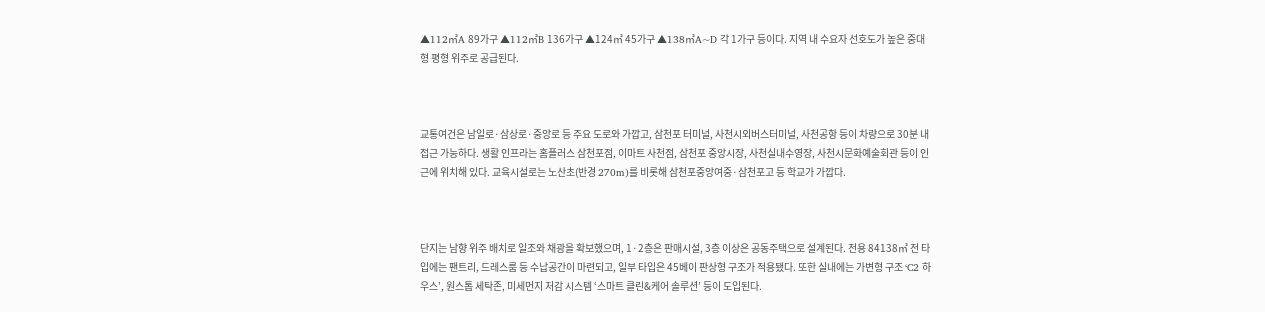▲112㎡A 89가구 ▲112㎡B 136가구 ▲124㎡ 45가구 ▲138㎡A~D 각 1가구 등이다. 지역 내 수요자 선호도가 높은 중대형 평형 위주로 공급된다.



교통여건은 남일로·삼상로·중앙로 등 주요 도로와 가깝고, 삼천포 터미널, 사천시외버스터미널, 사천공항 등이 차량으로 30분 내 접근 가능하다. 생활 인프라는 홈플러스 삼천포점, 이마트 사천점, 삼천포 중앙시장, 사천실내수영장, 사천시문화예술회관 등이 인근에 위치해 있다. 교육시설로는 노산초(반경 270m)를 비롯해 삼천포중앙여중·삼천포고 등 학교가 가깝다.



단지는 남향 위주 배치로 일조와 채광을 확보했으며, 1·2층은 판매시설, 3층 이상은 공동주택으로 설계된다. 전용 84138㎡ 전 타입에는 팬트리, 드레스룸 등 수납공간이 마련되고, 일부 타입은 45베이 판상형 구조가 적용됐다. 또한 실내에는 가변형 구조 ‘C2 하우스’, 원스톱 세탁존, 미세먼지 저감 시스템 ‘스마트 클린&케어 솔루션’ 등이 도입된다.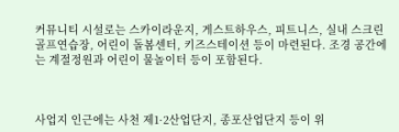커뮤니티 시설로는 스카이라운지, 게스트하우스, 피트니스, 실내 스크린골프연습장, 어린이 돌봄센터, 키즈스테이션 등이 마련된다. 조경 공간에는 계절정원과 어린이 물놀이터 등이 포함된다.



사업지 인근에는 사천 제1·2산업단지, 종포산업단지 등이 위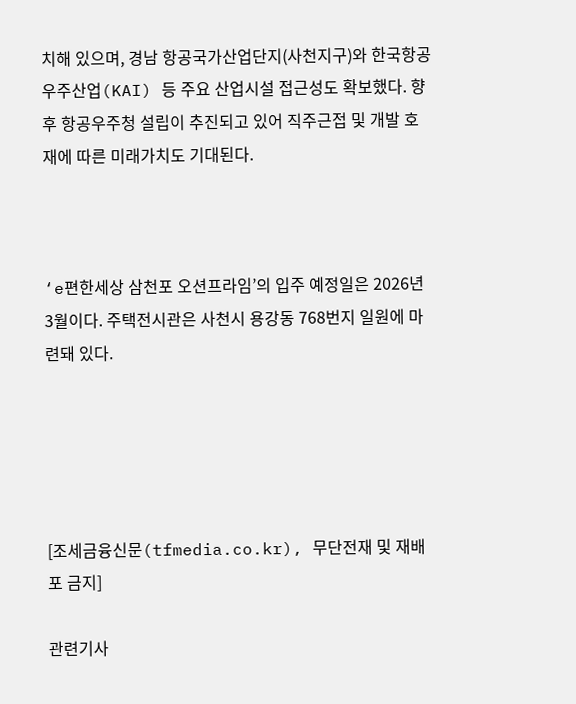치해 있으며, 경남 항공국가산업단지(사천지구)와 한국항공우주산업(KAI) 등 주요 산업시설 접근성도 확보했다. 향후 항공우주청 설립이 추진되고 있어 직주근접 및 개발 호재에 따른 미래가치도 기대된다.



‘e편한세상 삼천포 오션프라임’의 입주 예정일은 2026년 3월이다. 주택전시관은 사천시 용강동 768번지 일원에 마련돼 있다.





[조세금융신문(tfmedia.co.kr), 무단전재 및 재배포 금지]

관련기사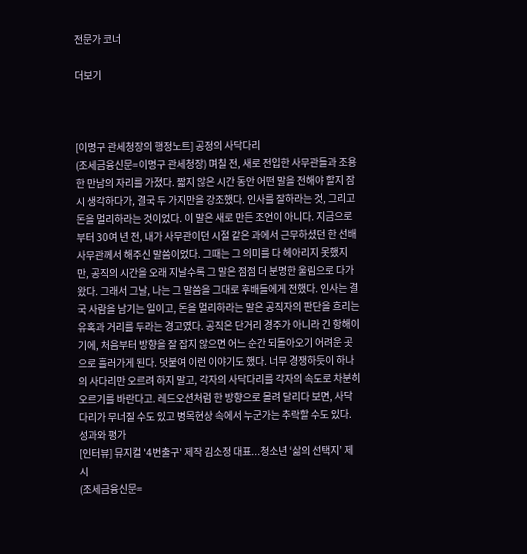전문가 코너

더보기



[이명구 관세청장의 행정노트] 공정의 사닥다리
(조세금융신문=이명구 관세청장) 며칠 전, 새로 전입한 사무관들과 조용한 만남의 자리를 가졌다. 짧지 않은 시간 동안 어떤 말을 전해야 할지 잠시 생각하다가, 결국 두 가지만을 강조했다. 인사를 잘하라는 것, 그리고 돈을 멀리하라는 것이었다. 이 말은 새로 만든 조언이 아니다. 지금으로부터 30여 년 전, 내가 사무관이던 시절 같은 과에서 근무하셨던 한 선배 사무관께서 해주신 말씀이었다. 그때는 그 의미를 다 헤아리지 못했지만, 공직의 시간을 오래 지날수록 그 말은 점점 더 분명한 울림으로 다가왔다. 그래서 그날, 나는 그 말씀을 그대로 후배들에게 전했다. 인사는 결국 사람을 남기는 일이고, 돈을 멀리하라는 말은 공직자의 판단을 흐리는 유혹과 거리를 두라는 경고였다. 공직은 단거리 경주가 아니라 긴 항해이기에, 처음부터 방향을 잘 잡지 않으면 어느 순간 되돌아오기 어려운 곳으로 흘러가게 된다. 덧붙여 이런 이야기도 했다. 너무 경쟁하듯이 하나의 사다리만 오르려 하지 말고, 각자의 사닥다리를 각자의 속도로 차분히 오르기를 바란다고. 레드오션처럼 한 방향으로 몰려 달리다 보면, 사닥다리가 무너질 수도 있고 병목현상 속에서 누군가는 추락할 수도 있다. 성과와 평가
[인터뷰] 뮤지컬 '4번출구' 제작 김소정 대표...청소년 ‘삶의 선택지’ 제시
(조세금융신문=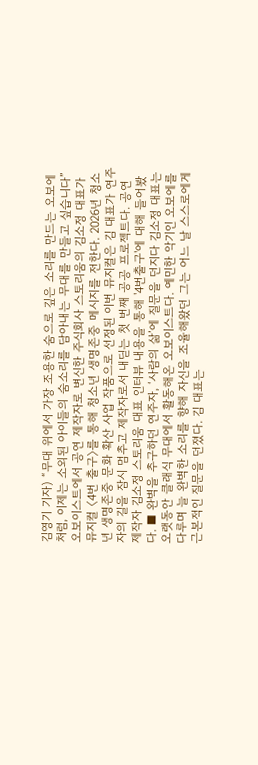김영기 기자) “무대 위에서 가장 조용한 숨으로 깊은 소리를 만드는 오보에처럼, 이제는 소외된 아이들의 숨소리를 담아내는 무대를 만들고 싶습니다” 오보이스트에서 공연 제작자로 변신한 주식회사 스토리움의 김소정 대표가 뮤지컬 〈4번 출구〉를 통해 청소년 생명존중 메시지를 전한다. 2026년 청소년 생명존중 문화 확산 사업 작품으로 선정된 이번 뮤지컬은 김 대표가 연주자의 길을 잠시 멈추고 제작자로서 내딛는 첫 번째 공공 프로젝트다. 공연 제작자 김소정 스토리움 대표 인터뷰 내용을 통해 '4번출구'에 대해 들어봤다. ■ 완벽을 추구하던 연주자, ‘사람의 삶’에 질문을 던지다 김소정 대표는 오랫동안 클래식 무대에서 활동해온 오보이스트다. 예민한 악기인 오보에를 다루며 늘 완벽한 소리를 향해 자신을 조율해왔던 그는 어느 날 스스로에게 근본적인 질문을 던졌다. 김 대표는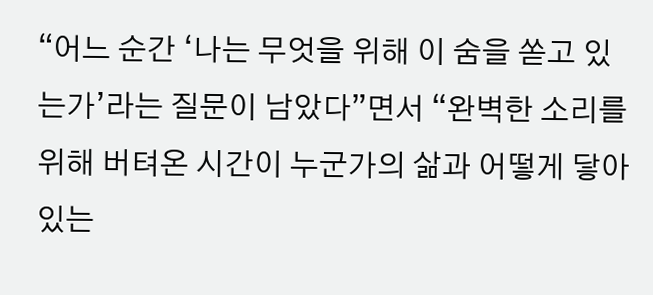“어느 순간 ‘나는 무엇을 위해 이 숨을 쏟고 있는가’라는 질문이 남았다”면서 “완벽한 소리를 위해 버텨온 시간이 누군가의 삶과 어떻게 닿아 있는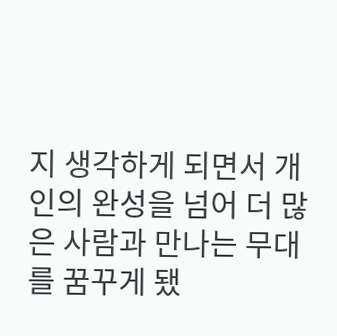지 생각하게 되면서 개인의 완성을 넘어 더 많은 사람과 만나는 무대를 꿈꾸게 됐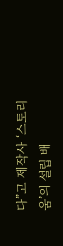다”고 제작사 ‘스토리움’의 설립 배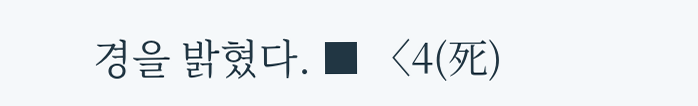경을 밝혔다. ■ 〈4(死)